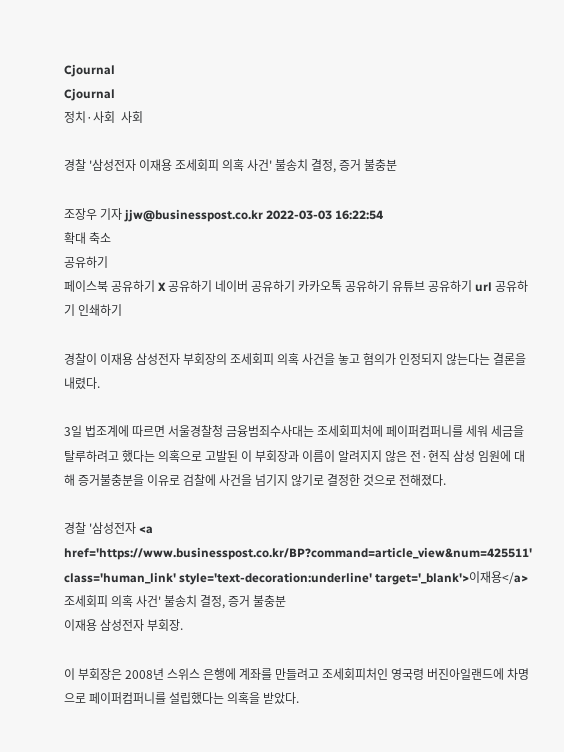Cjournal
Cjournal
정치·사회  사회

경찰 '삼성전자 이재용 조세회피 의혹 사건' 불송치 결정, 증거 불충분

조장우 기자 jjw@businesspost.co.kr 2022-03-03 16:22:54
확대 축소
공유하기
페이스북 공유하기 X 공유하기 네이버 공유하기 카카오톡 공유하기 유튜브 공유하기 url 공유하기 인쇄하기

경찰이 이재용 삼성전자 부회장의 조세회피 의혹 사건을 놓고 혐의가 인정되지 않는다는 결론을 내렸다.

3일 법조계에 따르면 서울경찰청 금융범죄수사대는 조세회피처에 페이퍼컴퍼니를 세워 세금을 탈루하려고 했다는 의혹으로 고발된 이 부회장과 이름이 알려지지 않은 전·현직 삼성 임원에 대해 증거불충분을 이유로 검찰에 사건을 넘기지 않기로 결정한 것으로 전해졌다.

경찰 '삼성전자 <a href='https://www.businesspost.co.kr/BP?command=article_view&num=425511' class='human_link' style='text-decoration:underline' target='_blank'>이재용</a> 조세회피 의혹 사건' 불송치 결정, 증거 불충분
이재용 삼성전자 부회장.

이 부회장은 2008년 스위스 은행에 계좌를 만들려고 조세회피처인 영국령 버진아일랜드에 차명으로 페이퍼컴퍼니를 설립했다는 의혹을 받았다.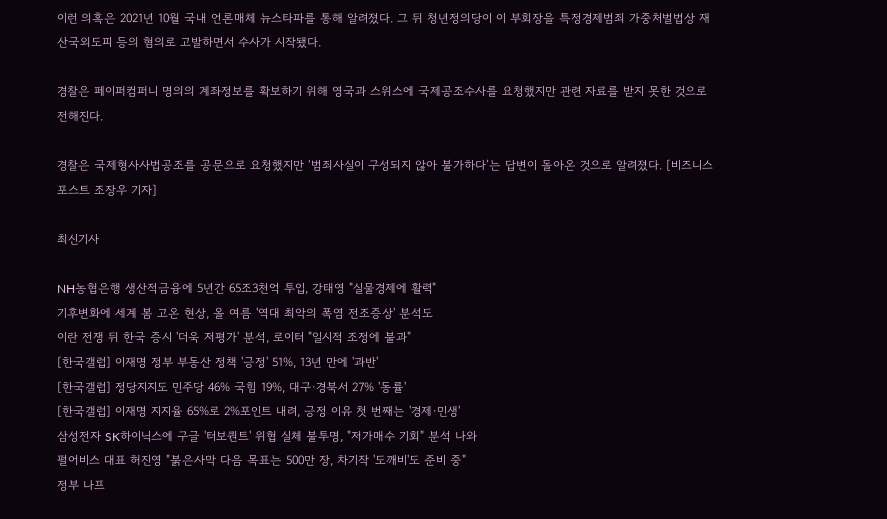이런 의혹은 2021년 10월 국내 언론매체 뉴스타파를 통해 알려졌다. 그 뒤 청년정의당이 이 부회장을 특정경제범죄 가중처벌법상 재산국외도피 등의 혐의로 고발하면서 수사가 시작됐다.

경찰은 페이퍼컴퍼니 명의의 계좌정보를 확보하기 위해 영국과 스위스에 국제공조수사를 요청했지만 관련 자료를 받지 못한 것으로 전해진다.

경찰은 국제형사사법공조를 공문으로 요청했지만 ‘범죄사실이 구성되지 않아 불가하다’는 답변이 돌아온 것으로 알려졌다. [비즈니스포스트 조장우 기자]

최신기사

NH농협은행 생산적금융에 5년간 65조3천억 투입, 강태영 "실물경제에 활력"
기후변화에 세계 봄 고온 현상, 올 여름 '역대 최악의 폭염 전조증상' 분석도
이란 전쟁 뒤 한국 증시 '더욱 저평가' 분석, 로이터 "일시적 조정에 불과"
[한국갤럽] 이재명 정부 부동산 정책 '긍정' 51%, 13년 만에 '과반'
[한국갤럽] 정당지지도 민주당 46% 국힘 19%, 대구·경북서 27% '동률'
[한국갤럽] 이재명 지지율 65%로 2%포인트 내려, 긍정 이유 첫 번째는 '경제·민생'
삼성전자 SK하이닉스에 구글 '터보퀀트' 위협 실체 불투명, "저가매수 기회" 분석 나와
펄어비스 대표 허진영 "붉은사막 다음 목표는 500만 장, 차기작 '도깨비'도 준비 중"
정부 나프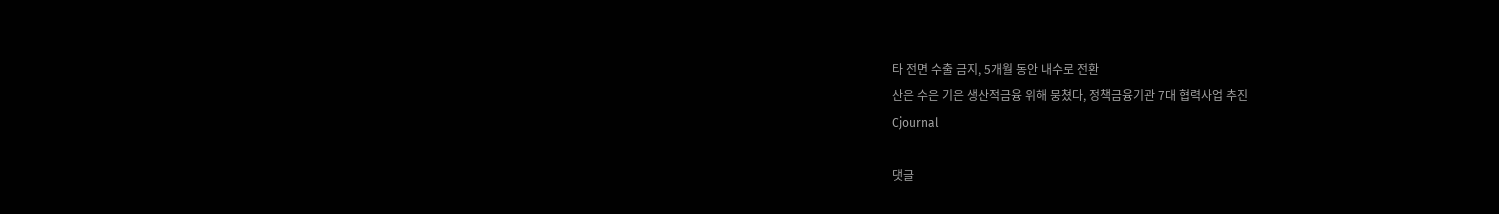타 전면 수출 금지, 5개월 동안 내수로 전환
산은 수은 기은 생산적금융 위해 뭉쳤다, 정책금융기관 7대 협력사업 추진
Cjournal

댓글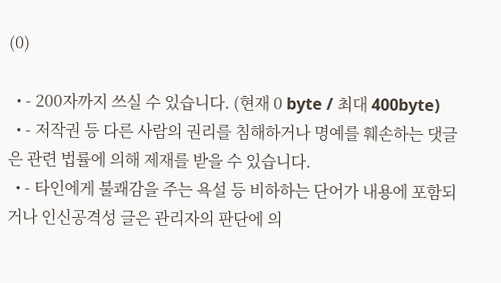(0)

  • - 200자까지 쓰실 수 있습니다. (현재 0 byte / 최대 400byte)
  • - 저작권 등 다른 사람의 권리를 침해하거나 명예를 훼손하는 댓글은 관련 법률에 의해 제재를 받을 수 있습니다.
  • - 타인에게 불쾌감을 주는 욕설 등 비하하는 단어가 내용에 포함되거나 인신공격성 글은 관리자의 판단에 의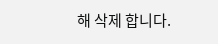해 삭제 합니다.